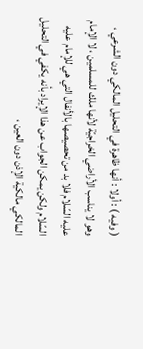( وفيه ) : أولا : أنها ظاهرة في التحليل المالكي دون الشرعي ، وهو لا يناسب الأراضي الخراجيّة لأنها ملك للمسلمين ، لا الإمام عليه السّلام فلا بد من تحصيصها بالأنفال التي هي للإمام عليه السّلام ولكن يمكن الجواب عن هذا الإيراد بأنه يكفي في التحليل المالكي مالكية الإذن دون العين ،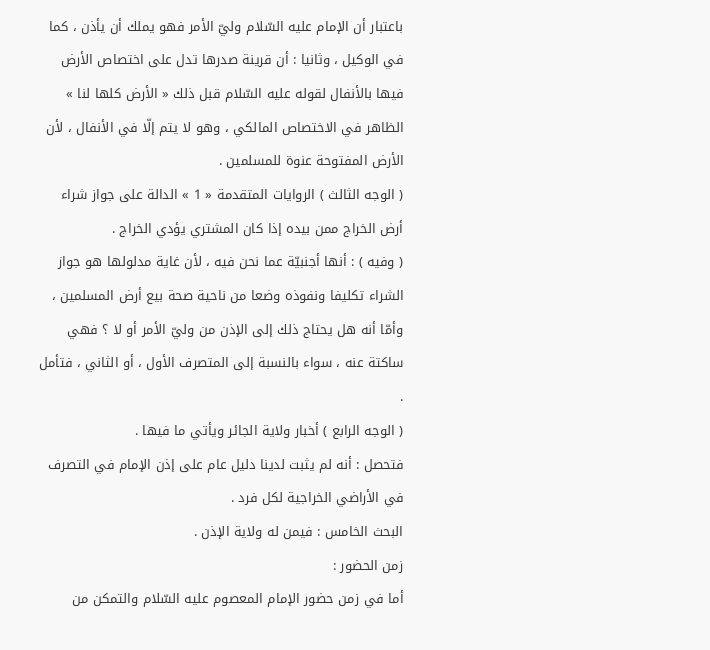باعتبار أن الإمام عليه السّلام وليّ الأمر فهو يملك أن يأذن ، كما في الوكيل ، وثانيا : أن قرينة صدرها تدل على اختصاص الأرض فيها بالأنفال لقوله عليه السّلام قبل ذلك « الأرض كلها لنا » الظاهر في الاختصاص المالكي ، وهو لا يتم إلّا في الأنفال ، لأن الأرض المفتوحة عنوة للمسلمين .
( الوجه الثالث ) الروايات المتقدمة « 1 » الدالة على جواز شراء أرض الخراج ممن بيده إذا كان المشتري يؤدي الخراج .
( وفيه ) : أنها أجنبيّة عما نحن فيه ، لأن غاية مدلولها هو جواز الشراء تكليفا ونفوذه وضعا من ناحية صحة بيع أرض المسلمين ، وأمّا أنه هل يحتاج ذلك إلى الإذن من وليّ الأمر أو لا ؟ فهي ساكتة عنه ، سواء بالنسبة إلى المتصرف الأول ، أو الثاني ، فتأمل .
( الوجه الرابع ) أخبار ولاية الجائر ويأتي ما فيها .
فتحصل : أنه لم يثبت لدينا دليل عام على إذن الإمام في التصرف في الأراضي الخراجية لكل فرد .
البحث الخامس : فيمن له ولاية الإذن .
زمن الحضور :
أما في زمن حضور الإمام المعصوم عليه السّلام والتمكن من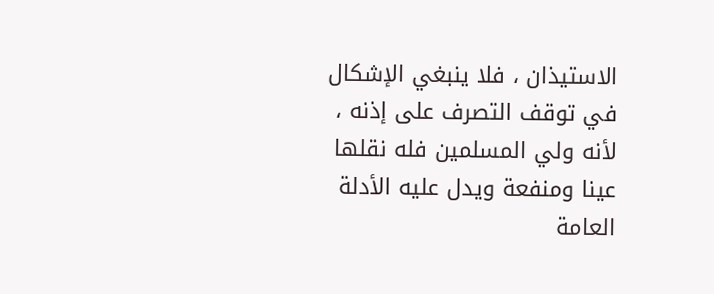الاستيذان ، فلا ينبغي الإشكال في توقف التصرف على إذنه ، لأنه ولي المسلمين فله نقلها عينا ومنفعة ويدل عليه الأدلة العامة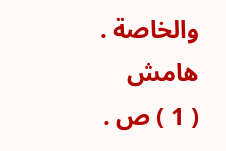والخاصة .
هامش
( 1 ) ص .